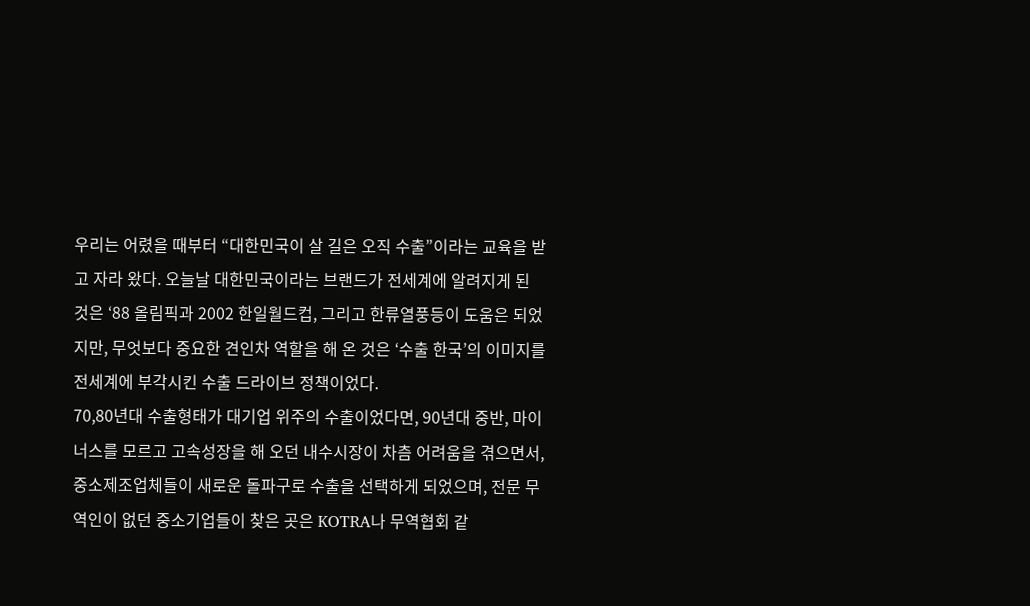우리는 어렸을 때부터 “대한민국이 살 길은 오직 수출”이라는 교육을 받고 자라 왔다. 오늘날 대한민국이라는 브랜드가 전세계에 알려지게 된 것은 ‘88 올림픽과 2002 한일월드컵, 그리고 한류열풍등이 도움은 되었지만, 무엇보다 중요한 견인차 역할을 해 온 것은 ‘수출 한국’의 이미지를 전세계에 부각시킨 수출 드라이브 정책이었다.
70,80년대 수출형태가 대기업 위주의 수출이었다면, 90년대 중반, 마이너스를 모르고 고속성장을 해 오던 내수시장이 차츰 어려움을 겪으면서, 중소제조업체들이 새로운 돌파구로 수출을 선택하게 되었으며, 전문 무역인이 없던 중소기업들이 찾은 곳은 KOTRA나 무역협회 같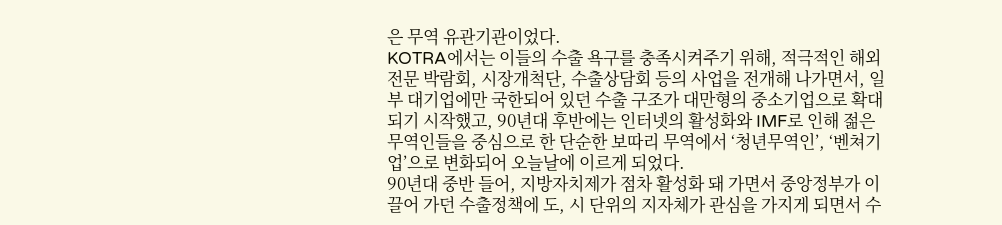은 무역 유관기관이었다.
KOTRA에서는 이들의 수출 욕구를 충족시켜주기 위해, 적극적인 해외전문 박람회, 시장개척단, 수출상담회 등의 사업을 전개해 나가면서, 일부 대기업에만 국한되어 있던 수출 구조가 대만형의 중소기업으로 확대되기 시작했고, 90년대 후반에는 인터넷의 활성화와 IMF로 인해 젊은 무역인들을 중심으로 한 단순한 보따리 무역에서 ‘청년무역인’, ‘벤쳐기업’으로 변화되어 오늘날에 이르게 되었다.
90년대 중반 들어, 지방자치제가 점차 활성화 돼 가면서 중앙정부가 이끌어 가던 수출정책에 도, 시 단위의 지자체가 관심을 가지게 되면서 수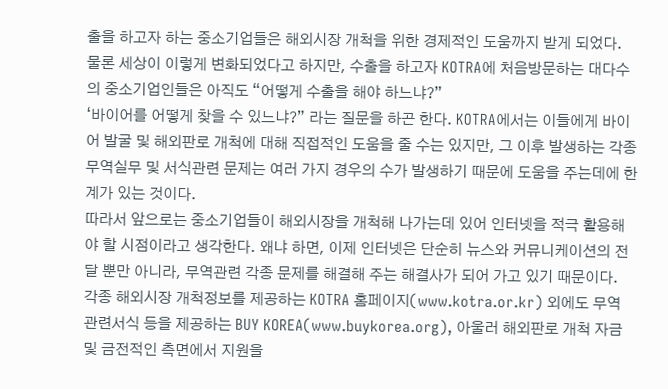출을 하고자 하는 중소기업들은 해외시장 개척을 위한 경제적인 도움까지 받게 되었다.
물론 세상이 이렇게 변화되었다고 하지만, 수출을 하고자 KOTRA에 처음방문하는 대다수의 중소기업인들은 아직도 “어떻게 수출을 해야 하느냐?”
‘바이어를 어떻게 찾을 수 있느냐?” 라는 질문을 하곤 한다. KOTRA에서는 이들에게 바이어 발굴 및 해외판로 개척에 대해 직접적인 도움을 줄 수는 있지만, 그 이후 발생하는 각종 무역실무 및 서식관련 문제는 여러 가지 경우의 수가 발생하기 때문에 도움을 주는데에 한계가 있는 것이다.
따라서 앞으로는 중소기업들이 해외시장을 개척해 나가는데 있어 인터넷을 적극 활용해 야 할 시점이라고 생각한다. 왜냐 하면, 이제 인터넷은 단순히 뉴스와 커뮤니케이션의 전달 뿐만 아니라, 무역관련 각종 문제를 해결해 주는 해결사가 되어 가고 있기 때문이다.
각종 해외시장 개척정보를 제공하는 KOTRA 홈페이지(www.kotra.or.kr) 외에도 무역 관련서식 등을 제공하는 BUY KOREA(www.buykorea.org), 아울러 해외판로 개척 자금 및 금전적인 측면에서 지원을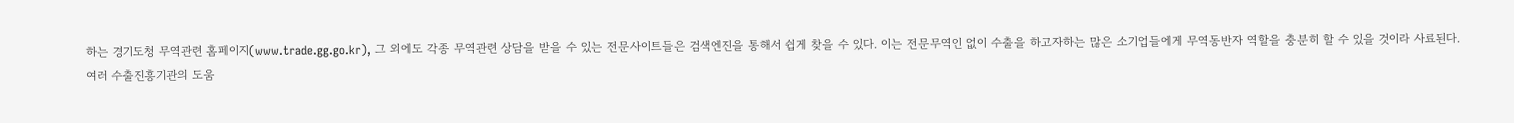하는 경기도청 무역관련 홈페이지(www.trade.gg.go.kr), 그 외에도 각종 무역관련 상담을 받을 수 있는 전문사이트들은 검색엔진을 통해서 쉽게 찾을 수 있다. 이는 전문무역인 없이 수출을 하고자하는 많은 소기업들에게 무역동반자 역할을 충분히 할 수 있을 것이라 사료된다.
여러 수출진흥기관의 도움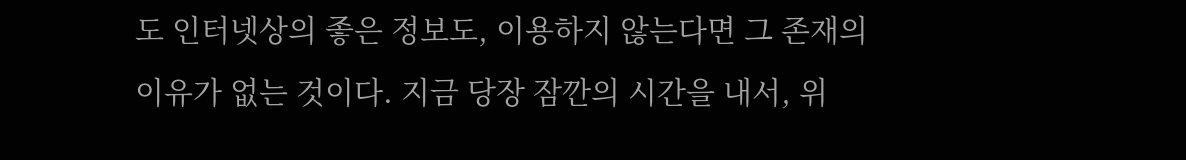도 인터넷상의 좋은 정보도, 이용하지 않는다면 그 존재의 이유가 없는 것이다. 지금 당장 잠깐의 시간을 내서, 위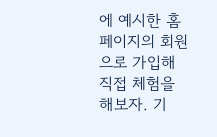에 예시한 홈페이지의 회원으로 가입해 직접 체험을 해보자. 기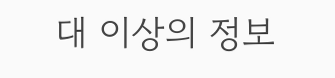대 이상의 정보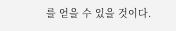를 얻을 수 있을 것이다.